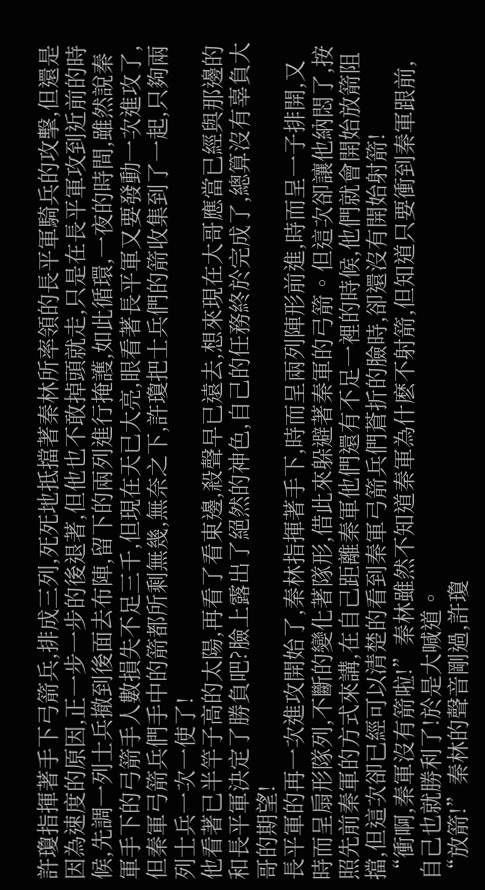許瓊指揮著手下弓箭兵,排成三列,死死地抵擋著秦林所率領的長平軍騎兵的攻擊,但還是因為速度的原因,正一步一步的後退著,但他也不敢掉頭就走,只是在長平軍攻到近前的時候,先調一列士兵撤到後面去布陣,留下的兩列進行掩護,如此循環,一夜的時間,雖然說秦軍手下的弓箭手人數損失不足三千,但現在天已大亮,眼看著長平軍又要發動一次進攻了,但秦軍弓箭兵們手中的箭都所剩無幾,無奈之下,許瓊把士兵們的箭收集到了一起,只夠兩列士兵一次一使了!
他看著已半竿子高的太陽,再看了看東邊,殺聲早已遠去,想來現在大哥應當已經與那邊的和長平軍決定了勝負吧?臉上露出了絕然的神色,自己的任務終於完成了,總算沒有辜負大哥的期望!
長平軍的再一次進攻開始了,秦林指揮著手下,時而呈兩列陣形前進,時而呈一子排開,又時而呈扇形隊列,不斷的變化著隊形,借此來躲避著秦軍的弓箭。但這次卻讓他納悶了,按照先前秦軍的方式來講,在自己距離秦軍他們還有不足一裡的時候,他們就會開始放箭阻擋,但這次卻已經可以清楚的看到秦軍弓箭兵們蒼折的臉時,卻還沒有開始射箭!
“衝啊,秦軍沒有箭啦!”秦林雖然不知道秦軍為什麽不射箭,但知道只要衝到秦軍跟前,自己也就勝利了!於是大喊道。
“放箭!”秦林的聲音剛過,許瓊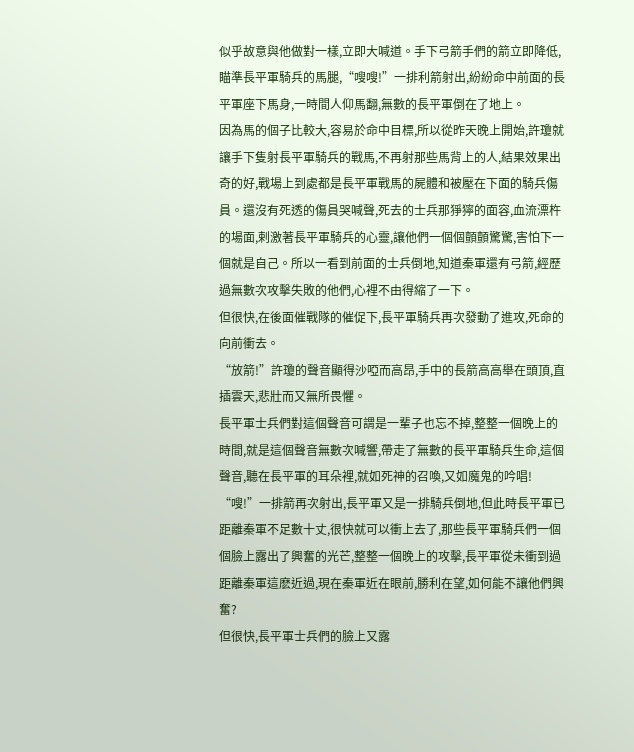似乎故意與他做對一樣,立即大喊道。手下弓箭手們的箭立即降低,瞄準長平軍騎兵的馬腿,“嗖嗖!”一排利箭射出,紛紛命中前面的長平軍座下馬身,一時間人仰馬翻,無數的長平軍倒在了地上。
因為馬的個子比較大,容易於命中目標,所以從昨天晚上開始,許瓊就讓手下隻射長平軍騎兵的戰馬,不再射那些馬背上的人,結果效果出奇的好,戰場上到處都是長平軍戰馬的屍體和被壓在下面的騎兵傷員。還沒有死透的傷員哭喊聲,死去的士兵那猙獰的面容,血流漂杵的場面,剌激著長平軍騎兵的心靈,讓他們一個個顫顫驚驚,害怕下一個就是自己。所以一看到前面的士兵倒地,知道秦軍還有弓箭,經歷過無數次攻擊失敗的他們,心裡不由得縮了一下。
但很快,在後面催戰隊的催促下,長平軍騎兵再次發動了進攻,死命的向前衝去。
“放箭!”許瓊的聲音顯得沙啞而高昂,手中的長箭高高舉在頭頂,直插雲天,悲壯而又無所畏懼。
長平軍士兵們對這個聲音可謂是一輩子也忘不掉,整整一個晚上的時間,就是這個聲音無數次喊響,帶走了無數的長平軍騎兵生命,這個聲音,聽在長平軍的耳朵裡,就如死神的召喚,又如魔鬼的吟唱!
“嗖!”一排箭再次射出,長平軍又是一排騎兵倒地,但此時長平軍已距離秦軍不足數十丈,很快就可以衝上去了,那些長平軍騎兵們一個個臉上露出了興奮的光芒,整整一個晚上的攻擊,長平軍從未衝到過距離秦軍這麽近過,現在秦軍近在眼前,勝利在望,如何能不讓他們興奮?
但很快,長平軍士兵們的臉上又露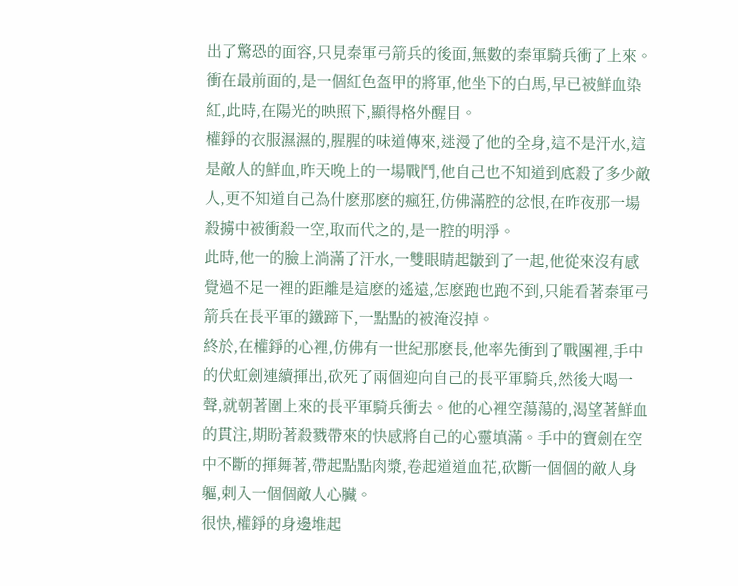出了驚恐的面容,只見秦軍弓箭兵的後面,無數的秦軍騎兵衝了上來。衝在最前面的,是一個紅色盔甲的將軍,他坐下的白馬,早已被鮮血染紅,此時,在陽光的映照下,顯得格外醒目。
權錚的衣服濕濕的,腥腥的味道傳來,迷漫了他的全身,這不是汗水,這是敵人的鮮血,昨天晚上的一場戰鬥,他自己也不知道到底殺了多少敵人,更不知道自己為什麽那麽的瘋狂,仿佛滿腔的忿恨,在昨夜那一場殺擄中被衝殺一空,取而代之的,是一腔的明淨。
此時,他一的臉上淌滿了汗水,一雙眼睛起皺到了一起,他從來沒有感覺過不足一裡的距離是這麽的遙遠,怎麽跑也跑不到,只能看著秦軍弓箭兵在長平軍的鐵蹄下,一點點的被淹沒掉。
終於,在權錚的心裡,仿佛有一世紀那麽長,他率先衝到了戰團裡,手中的伏虹劍連續揮出,砍死了兩個迎向自己的長平軍騎兵,然後大喝一聲,就朝著圍上來的長平軍騎兵衝去。他的心裡空蕩蕩的,渴望著鮮血的貫注,期盼著殺戮帶來的快感將自己的心靈填滿。手中的寶劍在空中不斷的揮舞著,帶起點點肉漿,卷起道道血花,砍斷一個個的敵人身軀,剌入一個個敵人心臟。
很快,權錚的身邊堆起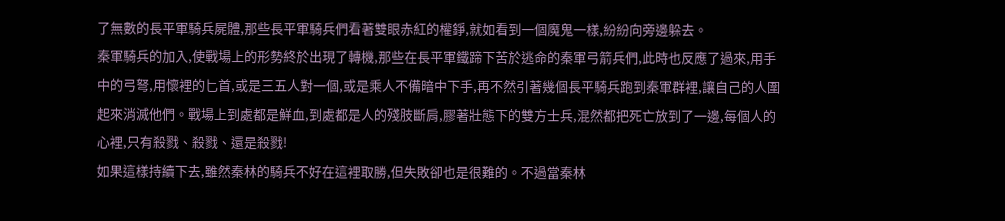了無數的長平軍騎兵屍體,那些長平軍騎兵們看著雙眼赤紅的權錚,就如看到一個魔鬼一樣,紛紛向旁邊躲去。
秦軍騎兵的加入,使戰場上的形勢終於出現了轉機,那些在長平軍鐵蹄下苦於逃命的秦軍弓箭兵們,此時也反應了過來,用手中的弓弩,用懷裡的匕首,或是三五人對一個,或是乘人不備暗中下手,再不然引著幾個長平騎兵跑到秦軍群裡,讓自己的人圍起來消滅他們。戰場上到處都是鮮血,到處都是人的殘肢斷肩,膠著壯態下的雙方士兵,混然都把死亡放到了一邊,每個人的心裡,只有殺戮、殺戮、還是殺戮!
如果這樣持續下去,雖然秦林的騎兵不好在這裡取勝,但失敗卻也是很難的。不過當秦林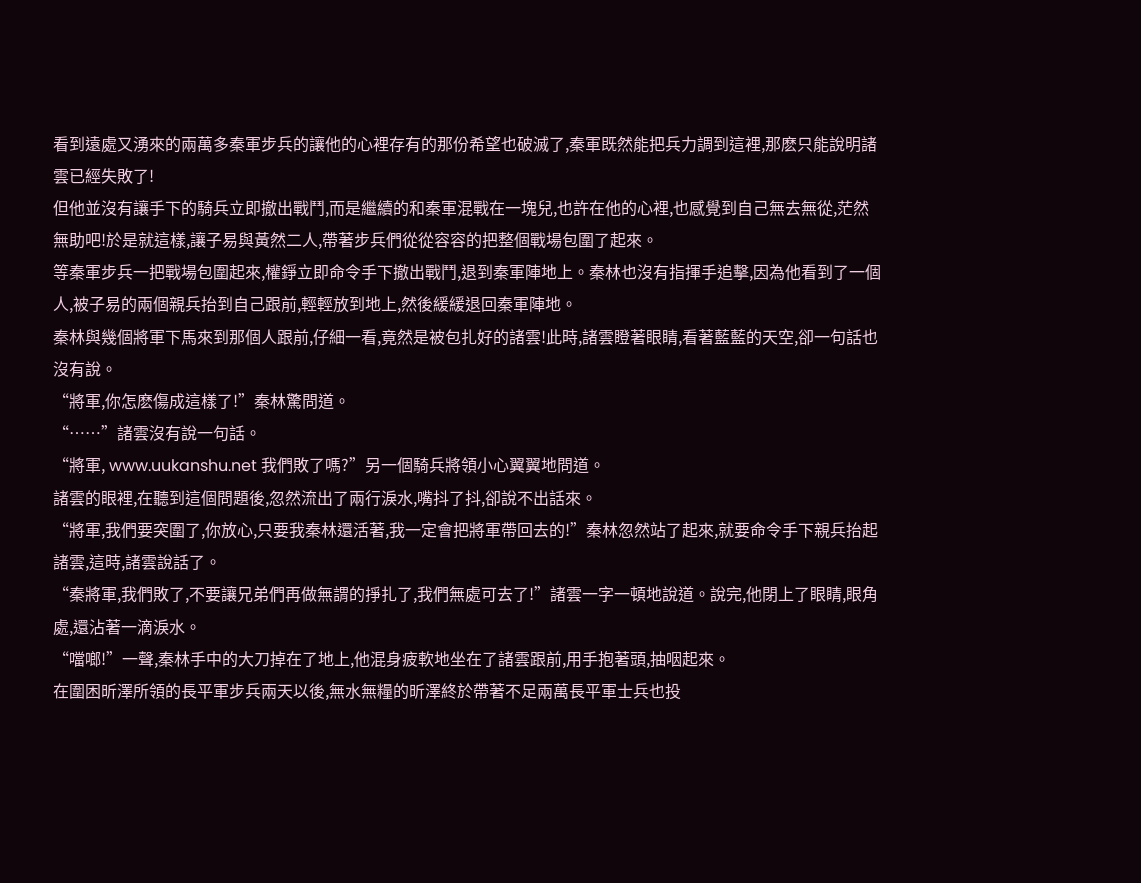看到遠處又湧來的兩萬多秦軍步兵的讓他的心裡存有的那份希望也破滅了,秦軍既然能把兵力調到這裡,那麽只能說明諸雲已經失敗了!
但他並沒有讓手下的騎兵立即撤出戰鬥,而是繼續的和秦軍混戰在一塊兒,也許在他的心裡,也感覺到自己無去無從,茫然無助吧!於是就這樣,讓子易與黃然二人,帶著步兵們從從容容的把整個戰場包圍了起來。
等秦軍步兵一把戰場包圍起來,權錚立即命令手下撤出戰鬥,退到秦軍陣地上。秦林也沒有指揮手追擊,因為他看到了一個人,被子易的兩個親兵抬到自己跟前,輕輕放到地上,然後緩緩退回秦軍陣地。
秦林與幾個將軍下馬來到那個人跟前,仔細一看,竟然是被包扎好的諸雲!此時,諸雲瞪著眼睛,看著藍藍的天空,卻一句話也沒有說。
“將軍,你怎麽傷成這樣了!”秦林驚問道。
“……”諸雲沒有說一句話。
“將軍, www.uukanshu.net 我們敗了嗎?”另一個騎兵將領小心翼翼地問道。
諸雲的眼裡,在聽到這個問題後,忽然流出了兩行淚水,嘴抖了抖,卻說不出話來。
“將軍,我們要突圍了,你放心,只要我秦林還活著,我一定會把將軍帶回去的!”秦林忽然站了起來,就要命令手下親兵抬起諸雲,這時,諸雲說話了。
“秦將軍,我們敗了,不要讓兄弟們再做無謂的掙扎了,我們無處可去了!”諸雲一字一頓地說道。說完,他閉上了眼睛,眼角處,還沾著一滴淚水。
“噹啷!”一聲,秦林手中的大刀掉在了地上,他混身疲軟地坐在了諸雲跟前,用手抱著頭,抽咽起來。
在圍困昕澤所領的長平軍步兵兩天以後,無水無糧的昕澤終於帶著不足兩萬長平軍士兵也投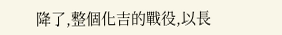降了,整個化吉的戰役,以長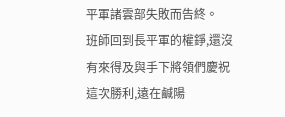平軍諸雲部失敗而告終。
班師回到長平軍的權錚,還沒有來得及與手下將領們慶祝這次勝利,遠在鹹陽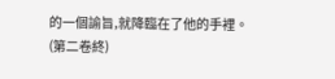的一個諭旨,就降臨在了他的手裡。(第二卷終)